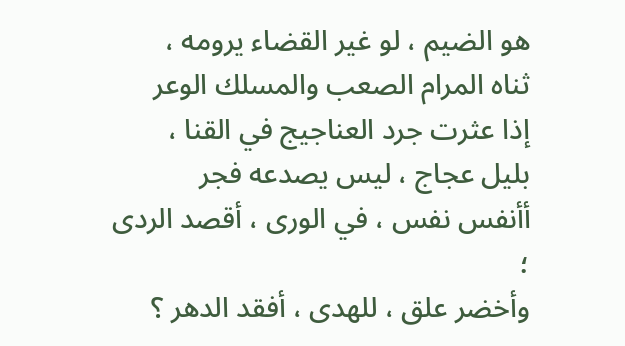هو الضيم ، لو غير القضاء يرومه ،
ثناه المرام الصعب والمسلك الوعر
إذا عثرت جرد العناجيج في القنا ،
بليل عجاج ، ليس يصدعه فجر
أأنفس نفس ، في الورى ، أقصد الردى ؛
وأخضر علق ، للهدى ، أفقد الدهر ؟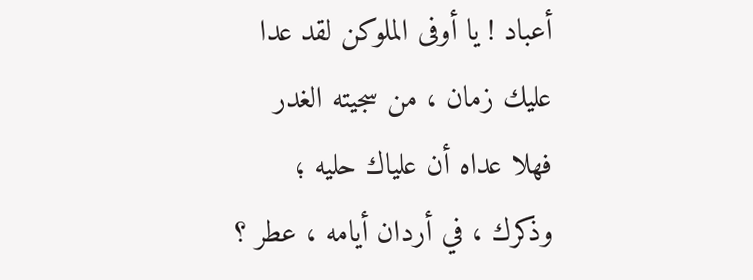أعباد ! يا أوفى الملوكن لقد عدا
عليك زمان ، من سجيته الغدر
فهلا عداه أن علياك حليه ؛
وذكرك ، في أردان أيامه ، عطر ؟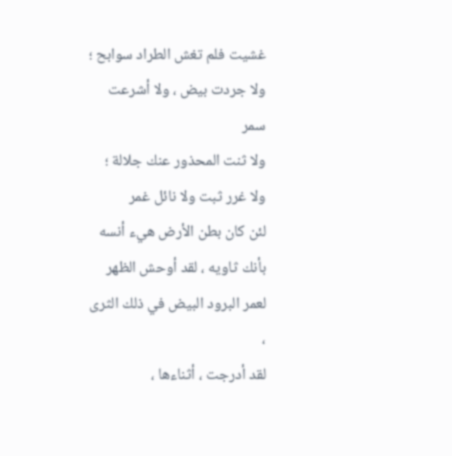غشيت فلم تغش الطراد سوابح ؛
ولا جردت بيض ، ولا أشرعت سمر
ولا ثنت المحذور عنك جلالة ؛
ولا غرر ثبت ولا نائل غمر
لئن كان بطن الأرض هيء أنسه
بأنك ثاويه ، لقد أوحش الظهر
لعمر البرود البيض في ذلك الثرى ،
لقد أدرجت ، أثناءها ،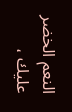النعم الخضر
عليك ،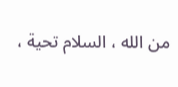من الله ، السلام تحية ،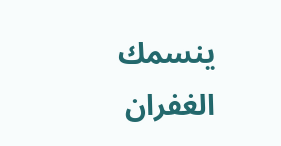ينسمك الغفران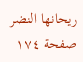ريحانها النضر
صفحة ١٧٤